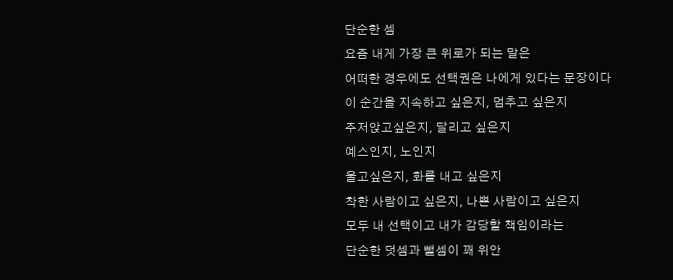단순한 셈
요즘 내게 가장 큰 위로가 되는 말은
어떠한 경우에도 선택권은 나에게 있다는 문장이다
이 순간을 지속하고 싶은지, 멈추고 싶은지
주저앉고싶은지, 달리고 싶은지
예스인지, 노인지
울고싶은지, 화를 내고 싶은지
착한 사람이고 싶은지, 나쁜 사람이고 싶은지
모두 내 선택이고 내가 감당할 책임이라는
단순한 덧셈과 뺄셈이 꽤 위안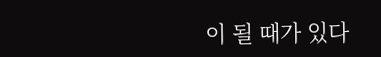이 될 때가 있다